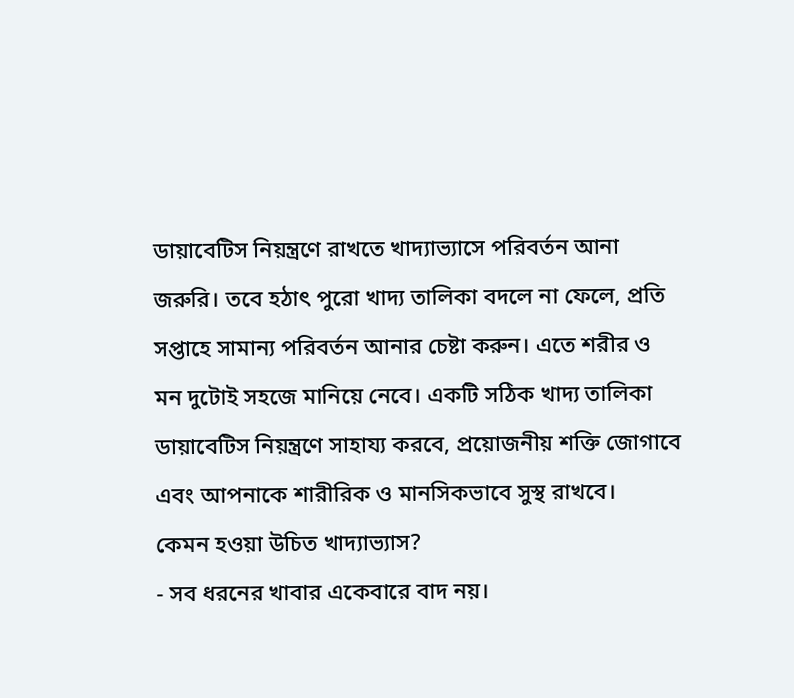ডায়াবেটিস নিয়ন্ত্রণে রাখতে খাদ্যাভ্যাসে পরিবর্তন আনা জরুরি। তবে হঠাৎ পুরো খাদ্য তালিকা বদলে না ফেলে, প্রতি সপ্তাহে সামান্য পরিবর্তন আনার চেষ্টা করুন। এতে শরীর ও মন দুটোই সহজে মানিয়ে নেবে। একটি সঠিক খাদ্য তালিকা ডায়াবেটিস নিয়ন্ত্রণে সাহায্য করবে, প্রয়োজনীয় শক্তি জোগাবে এবং আপনাকে শারীরিক ও মানসিকভাবে সুস্থ রাখবে।
কেমন হওয়া উচিত খাদ্যাভ্যাস?
- সব ধরনের খাবার একেবারে বাদ নয়।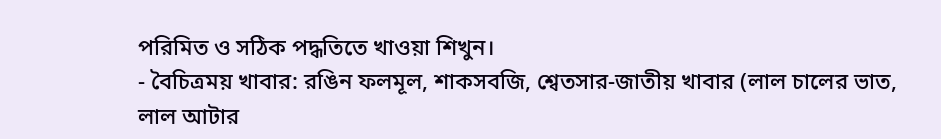পরিমিত ও সঠিক পদ্ধতিতে খাওয়া শিখুন।
- বৈচিত্রময় খাবার: রঙিন ফলমূল, শাকসবজি, শ্বেতসার-জাতীয় খাবার (লাল চালের ভাত, লাল আটার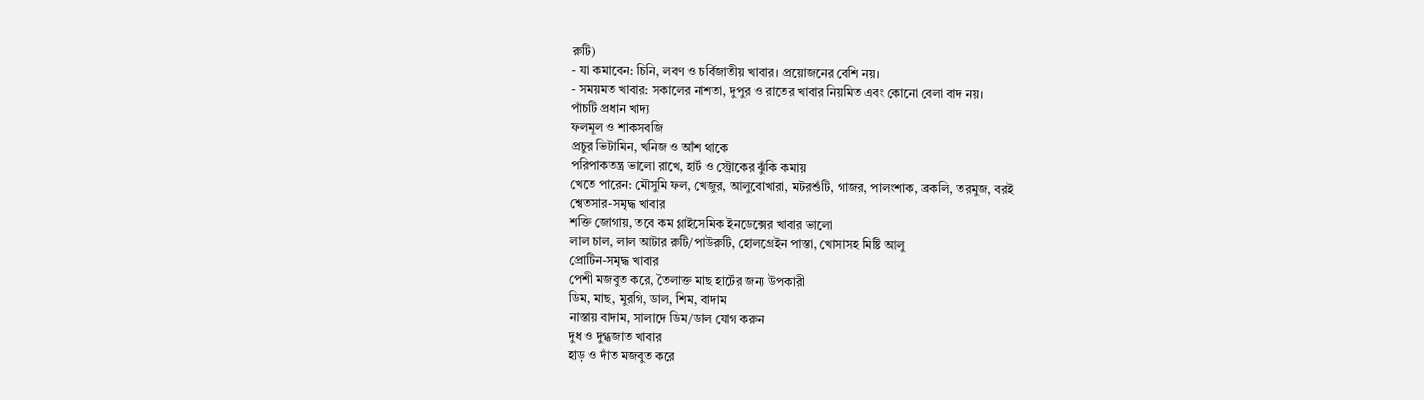রুটি)
- যা কমাবেন: চিনি, লবণ ও চর্বিজাতীয় খাবার। প্রয়োজনের বেশি নয়।
- সময়মত খাবার: সকালের নাশতা, দুপুর ও রাতের খাবার নিয়মিত এবং কোনো বেলা বাদ নয়।
পাঁচটি প্রধান খাদ্য
ফলমূল ও শাকসবজি
প্রচুর ভিটামিন, খনিজ ও আঁশ থাকে
পরিপাকতন্ত্র ভালো রাখে, হার্ট ও স্ট্রোকের ঝুঁকি কমায়
খেতে পারেন: মৌসুমি ফল, খেজুর, আলুবোখারা, মটরশুঁটি, গাজর, পালংশাক, ব্রকলি, তরমুজ, বরই
শ্বেতসার-সমৃদ্ধ খাবার
শক্তি জোগায়, তবে কম গ্লাইসেমিক ইনডেক্সের খাবার ভালো
লাল চাল, লাল আটার রুটি/পাউরুটি, হোলগ্রেইন পাস্তা, খোসাসহ মিষ্টি আলু
প্রোটিন-সমৃদ্ধ খাবার
পেশী মজবুত করে, তৈলাক্ত মাছ হার্টের জন্য উপকারী
ডিম, মাছ, মুরগি, ডাল, শিম, বাদাম
নাস্তায় বাদাম, সালাদে ডিম/ডাল যোগ করুন
দুধ ও দুগ্ধজাত খাবার
হাড় ও দাঁত মজবুত করে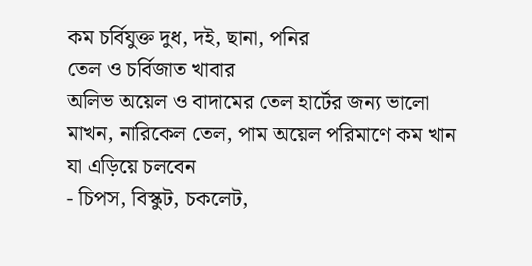কম চর্বিযুক্ত দুধ, দই, ছানা, পনির
তেল ও চর্বিজাত খাবার
অলিভ অয়েল ও বাদামের তেল হার্টের জন্য ভালো
মাখন, নারিকেল তেল, পাম অয়েল পরিমাণে কম খান
যা এড়িয়ে চলবেন
- চিপস, বিস্কুট, চকলেট,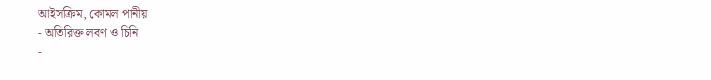আইসক্রিম, কোমল পানীয়
- অতিরিক্ত লবণ ও চিনি
-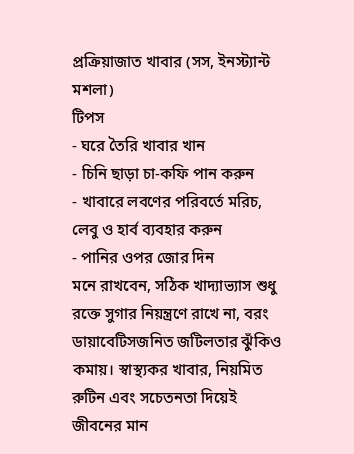প্রক্রিয়াজাত খাবার (সস, ইনস্ট্যান্ট মশলা)
টিপস
- ঘরে তৈরি খাবার খান
- চিনি ছাড়া চা-কফি পান করুন
- খাবারে লবণের পরিবর্তে মরিচ, লেবু ও হার্ব ব্যবহার করুন
- পানির ওপর জোর দিন
মনে রাখবেন, সঠিক খাদ্যাভ্যাস শুধু রক্তে সুগার নিয়ন্ত্রণে রাখে না, বরং ডায়াবেটিসজনিত জটিলতার ঝুঁকিও কমায়। স্বাস্থ্যকর খাবার, নিয়মিত রুটিন এবং সচেতনতা দিয়েই জীবনের মান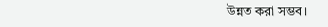উন্নত করা সম্ভব।